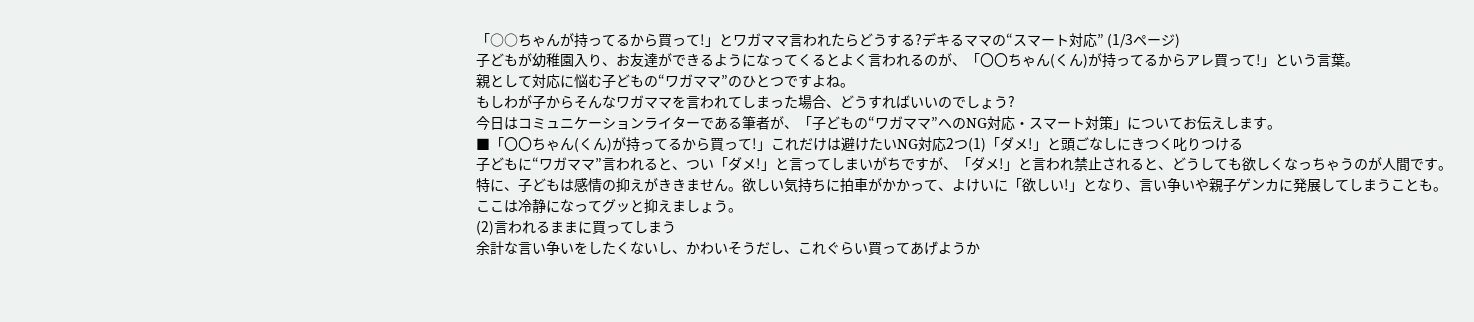「○○ちゃんが持ってるから買って!」とワガママ言われたらどうする?デキるママの“スマート対応” (1/3ページ)
子どもが幼稚園入り、お友達ができるようになってくるとよく言われるのが、「〇〇ちゃん(くん)が持ってるからアレ買って!」という言葉。
親として対応に悩む子どもの“ワガママ”のひとつですよね。
もしわが子からそんなワガママを言われてしまった場合、どうすればいいのでしょう?
今日はコミュニケーションライターである筆者が、「子どもの“ワガママ”へのNG対応・スマート対策」についてお伝えします。
■「〇〇ちゃん(くん)が持ってるから買って!」これだけは避けたいNG対応2つ(1)「ダメ!」と頭ごなしにきつく叱りつける
子どもに“ワガママ”言われると、つい「ダメ!」と言ってしまいがちですが、「ダメ!」と言われ禁止されると、どうしても欲しくなっちゃうのが人間です。
特に、子どもは感情の抑えがききません。欲しい気持ちに拍車がかかって、よけいに「欲しい!」となり、言い争いや親子ゲンカに発展してしまうことも。
ここは冷静になってグッと抑えましょう。
(2)言われるままに買ってしまう
余計な言い争いをしたくないし、かわいそうだし、これぐらい買ってあげようか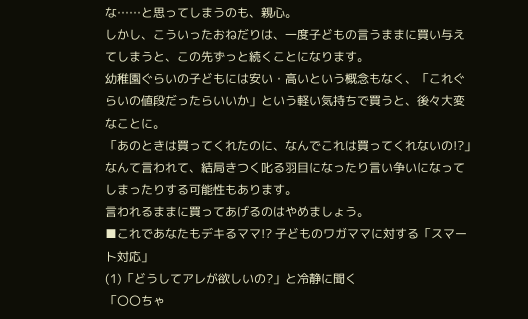な……と思ってしまうのも、親心。
しかし、こういったおねだりは、一度子どもの言うままに買い与えてしまうと、この先ずっと続くことになります。
幼稚園ぐらいの子どもには安い・高いという概念もなく、「これぐらいの値段だったらいいか」という軽い気持ちで買うと、後々大変なことに。
「あのときは買ってくれたのに、なんでこれは買ってくれないの!?」なんて言われて、結局きつく叱る羽目になったり言い争いになってしまったりする可能性もあります。
言われるままに買ってあげるのはやめましょう。
■これであなたもデキるママ!? 子どものワガママに対する「スマート対応」
(1)「どうしてアレが欲しいの?」と冷静に聞く
「〇〇ちゃ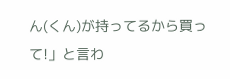ん(くん)が持ってるから買って!」と言わ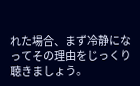れた場合、まず冷静になってその理由をじっくり聴きましょう。